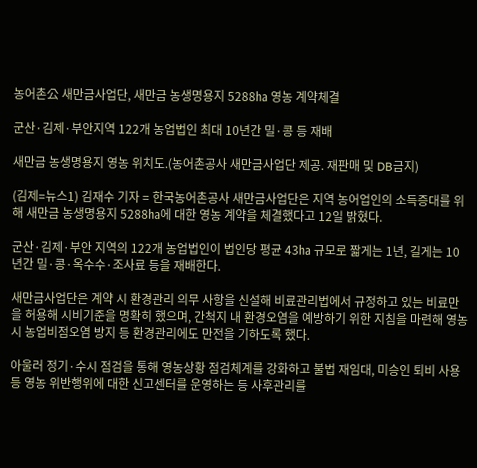농어촌公 새만금사업단, 새만금 농생명용지 5288㏊ 영농 계약체결

군산·김제·부안지역 122개 농업법인 최대 10년간 밀·콩 등 재배

새만금 농생명용지 영농 위치도.(농어촌공사 새만금사업단 제공. 재판매 및 DB금지)

(김제=뉴스1) 김재수 기자 = 한국농어촌공사 새만금사업단은 지역 농어업인의 소득증대를 위해 새만금 농생명용지 5288㏊에 대한 영농 계약을 체결했다고 12일 밝혔다.

군산·김제·부안 지역의 122개 농업법인이 법인당 평균 43㏊ 규모로 짧게는 1년, 길게는 10년간 밀·콩·옥수수·조사료 등을 재배한다.

새만금사업단은 계약 시 환경관리 의무 사항을 신설해 비료관리법에서 규정하고 있는 비료만을 허용해 시비기준을 명확히 했으며, 간척지 내 환경오염을 예방하기 위한 지침을 마련해 영농 시 농업비점오염 방지 등 환경관리에도 만전을 기하도록 했다.

아울러 정기·수시 점검을 통해 영농상황 점검체계를 강화하고 불법 재임대, 미승인 퇴비 사용 등 영농 위반행위에 대한 신고센터를 운영하는 등 사후관리를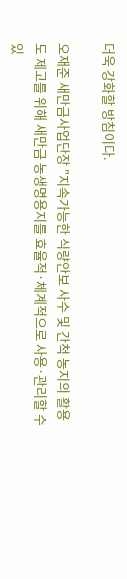더욱 강화할 방침이다.

오재준 새만금사업단장 "지속가능한 식량안보 사수 및 간척 농지의 활용도 제고를 위해 새만금 농생명용지를 효율적·체계적으로 사용·관리할 수 있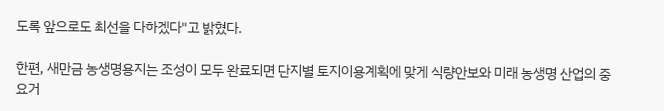도록 앞으로도 최선을 다하겠다"고 밝혔다.

한편, 새만금 농생명용지는 조성이 모두 완료되면 단지별 토지이용계획에 맞게 식량안보와 미래 농생명 산업의 중요거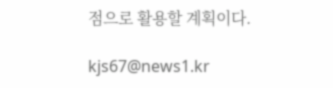점으로 활용할 계획이다.

kjs67@news1.kr